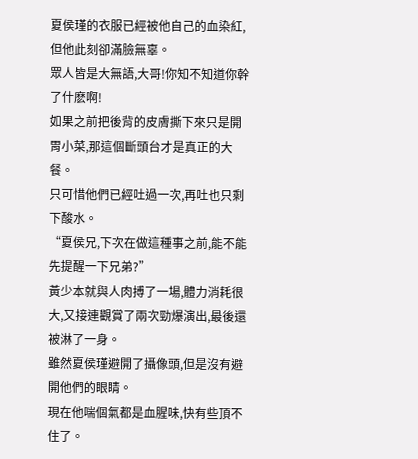夏侯瑾的衣服已經被他自己的血染紅,但他此刻卻滿臉無辜。
眾人皆是大無語,大哥!你知不知道你幹了什麽啊!
如果之前把後背的皮膚撕下來只是開胃小菜,那這個斷頭台才是真正的大餐。
只可惜他們已經吐過一次,再吐也只剩下酸水。
“夏侯兄,下次在做這種事之前,能不能先提醒一下兄弟?”
黃少本就與人肉搏了一場,體力消耗很大,又接連觀賞了兩次勁爆演出,最後還被淋了一身。
雖然夏侯瑾避開了攝像頭,但是沒有避開他們的眼睛。
現在他喘個氣都是血腥味,快有些頂不住了。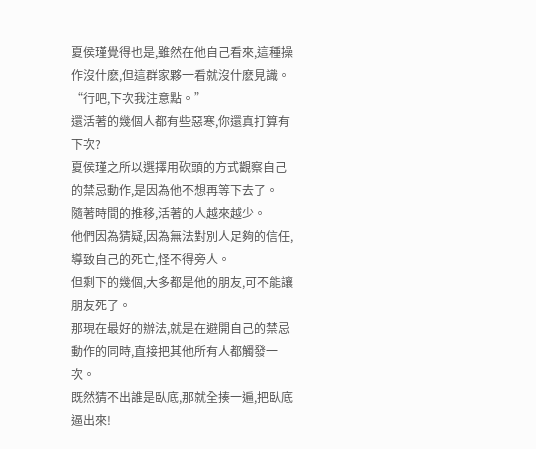夏侯瑾覺得也是,雖然在他自己看來,這種操作沒什麽,但這群家夥一看就沒什麽見識。
“行吧,下次我注意點。”
還活著的幾個人都有些惡寒,你還真打算有下次?
夏侯瑾之所以選擇用砍頭的方式觀察自己的禁忌動作,是因為他不想再等下去了。
隨著時間的推移,活著的人越來越少。
他們因為猜疑,因為無法對別人足夠的信任,導致自己的死亡,怪不得旁人。
但剩下的幾個,大多都是他的朋友,可不能讓朋友死了。
那現在最好的辦法,就是在避開自己的禁忌動作的同時,直接把其他所有人都觸發一次。
既然猜不出誰是臥底,那就全揍一遍,把臥底逼出來!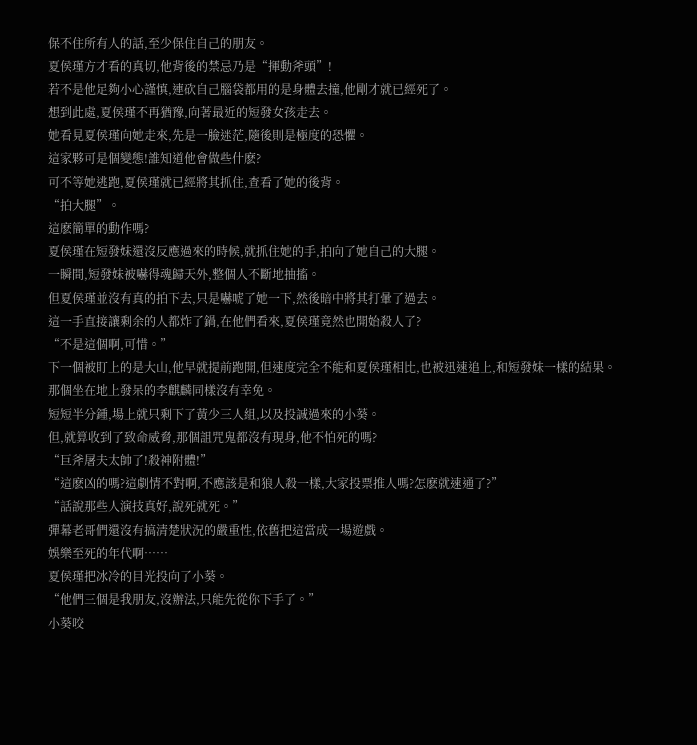保不住所有人的話,至少保住自己的朋友。
夏侯瑾方才看的真切,他背後的禁忌乃是“揮動斧頭”!
若不是他足夠小心謹慎,連砍自己腦袋都用的是身體去撞,他剛才就已經死了。
想到此處,夏侯瑾不再猶豫,向著最近的短發女孩走去。
她看見夏侯瑾向她走來,先是一臉迷茫,隨後則是極度的恐懼。
這家夥可是個變態!誰知道他會做些什麽?
可不等她逃跑,夏侯瑾就已經將其抓住,查看了她的後背。
“拍大腿”。
這麽簡單的動作嗎?
夏侯瑾在短發妹還沒反應過來的時候,就抓住她的手,拍向了她自己的大腿。
一瞬間,短發妹被嚇得魂歸天外,整個人不斷地抽搐。
但夏侯瑾並沒有真的拍下去,只是嚇唬了她一下,然後暗中將其打暈了過去。
這一手直接讓剩余的人都炸了鍋,在他們看來,夏侯瑾竟然也開始殺人了?
“不是這個啊,可惜。”
下一個被盯上的是大山,他早就提前跑開,但速度完全不能和夏侯瑾相比,也被迅速追上,和短發妹一樣的結果。
那個坐在地上發呆的李麒麟同樣沒有幸免。
短短半分鍾,場上就只剩下了黃少三人組,以及投誠過來的小葵。
但,就算收到了致命威脅,那個詛咒鬼都沒有現身,他不怕死的嗎?
“巨斧屠夫太帥了!殺神附體!”
“這麽凶的嗎?這劇情不對啊,不應該是和狼人殺一樣,大家投票推人嗎?怎麽就速通了?”
“話說那些人演技真好,說死就死。”
彈幕老哥們還沒有搞清楚狀況的嚴重性,依舊把這當成一場遊戲。
娛樂至死的年代啊……
夏侯瑾把冰冷的目光投向了小葵。
“他們三個是我朋友,沒辦法,只能先從你下手了。”
小葵咬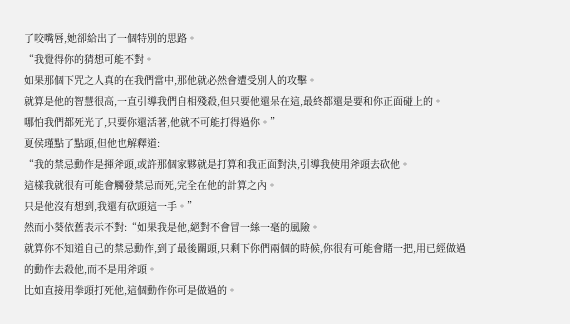了咬嘴唇,她卻給出了一個特別的思路。
“我覺得你的猜想可能不對。
如果那個下咒之人真的在我們當中,那他就必然會遭受別人的攻擊。
就算是他的智慧很高,一直引導我們自相殘殺,但只要他還呆在這,最終都還是要和你正面碰上的。
哪怕我們都死光了,只要你還活著,他就不可能打得過你。”
夏侯瑾點了點頭,但他也解釋道:
“我的禁忌動作是揮斧頭,或許那個家夥就是打算和我正面對決,引導我使用斧頭去砍他。
這樣我就很有可能會觸發禁忌而死,完全在他的計算之內。
只是他沒有想到,我還有砍頭這一手。”
然而小葵依舊表示不對:“如果我是他,絕對不會冒一絲一毫的風險。
就算你不知道自己的禁忌動作,到了最後關頭,只剩下你們兩個的時候,你很有可能會賭一把,用已經做過的動作去殺他,而不是用斧頭。
比如直接用拳頭打死他,這個動作你可是做過的。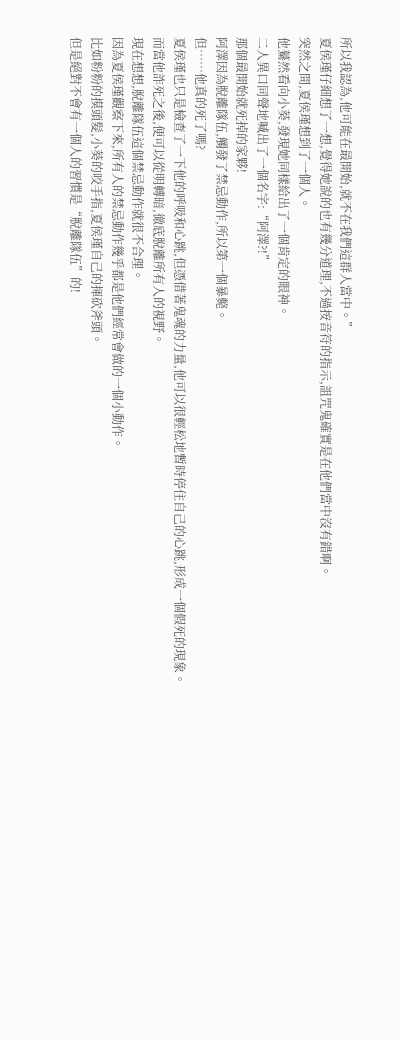所以我認為,他可能在最開始,就不在我們這群人當中。”
夏侯瑾仔細想了一想,覺得她說的也有幾分道理,不過按音符的指示,詛咒鬼確實是在他們當中沒有錯啊。
突然之間,夏侯瑾想到了一個人。
他驀然看向小葵,發現她同樣給出了一個肯定的眼神。
二人異口同聲地喊出了一個名字:“阿澤?!”
那個最開始就死掉的家夥!
阿澤因為脫離隊伍,觸發了禁忌動作,所以第一個暴斃。
但……他真的死了嗎?
夏侯瑾也只是檢查了一下他的呼吸和心跳,但憑借著鬼魂的力量,他可以很輕松地暫時停住自己的心跳,形成一個假死的現象。
而當他詐死之後,便可以從明轉暗,徹底脫離所有人的視野。
現在想想,脫離隊伍這個禁忌動作就很不合理。
因為夏侯瑾觀察下來,所有人的禁忌動作幾乎都是他們經常會做的一個小動作。
比如粉粉的摸頭髮,小葵的咬手指,夏侯瑾自己的揮砍斧頭。
但是絕對不會有一個人的習慣是“脫離隊伍”的!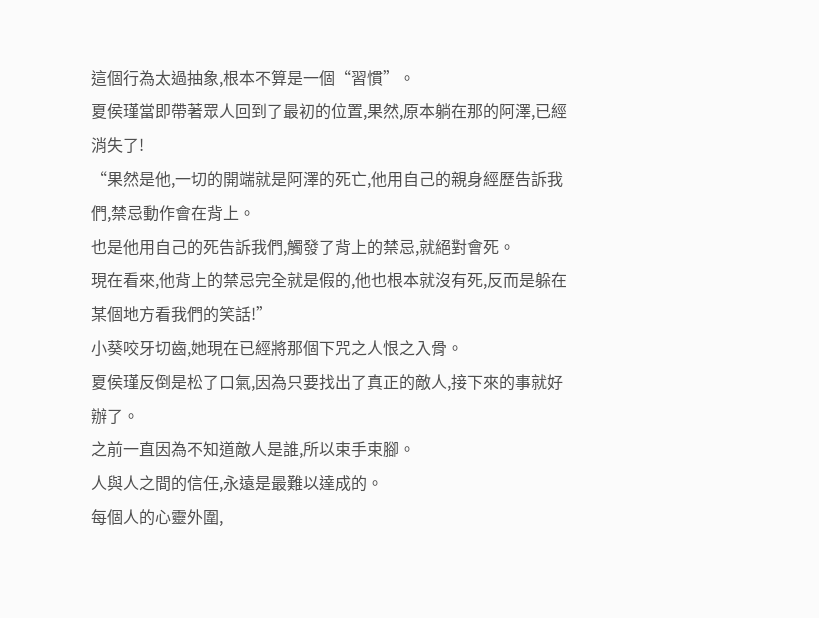這個行為太過抽象,根本不算是一個“習慣”。
夏侯瑾當即帶著眾人回到了最初的位置,果然,原本躺在那的阿澤,已經消失了!
“果然是他,一切的開端就是阿澤的死亡,他用自己的親身經歷告訴我們,禁忌動作會在背上。
也是他用自己的死告訴我們,觸發了背上的禁忌,就絕對會死。
現在看來,他背上的禁忌完全就是假的,他也根本就沒有死,反而是躲在某個地方看我們的笑話!”
小葵咬牙切齒,她現在已經將那個下咒之人恨之入骨。
夏侯瑾反倒是松了口氣,因為只要找出了真正的敵人,接下來的事就好辦了。
之前一直因為不知道敵人是誰,所以束手束腳。
人與人之間的信任,永遠是最難以達成的。
每個人的心靈外圍,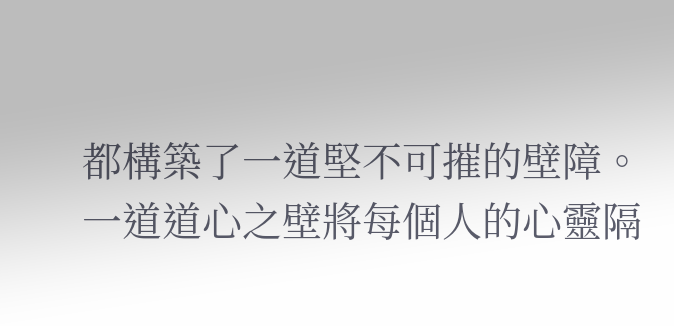都構築了一道堅不可摧的壁障。
一道道心之壁將每個人的心靈隔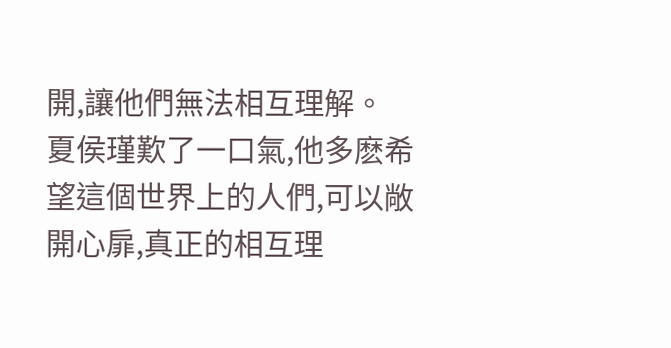開,讓他們無法相互理解。
夏侯瑾歎了一口氣,他多麽希望這個世界上的人們,可以敞開心扉,真正的相互理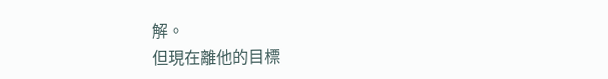解。
但現在離他的目標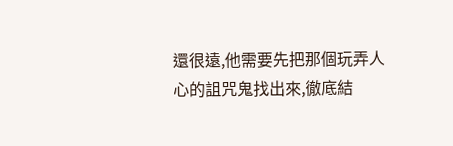還很遠,他需要先把那個玩弄人心的詛咒鬼找出來,徹底結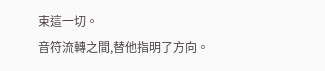束這一切。
音符流轉之間,替他指明了方向。